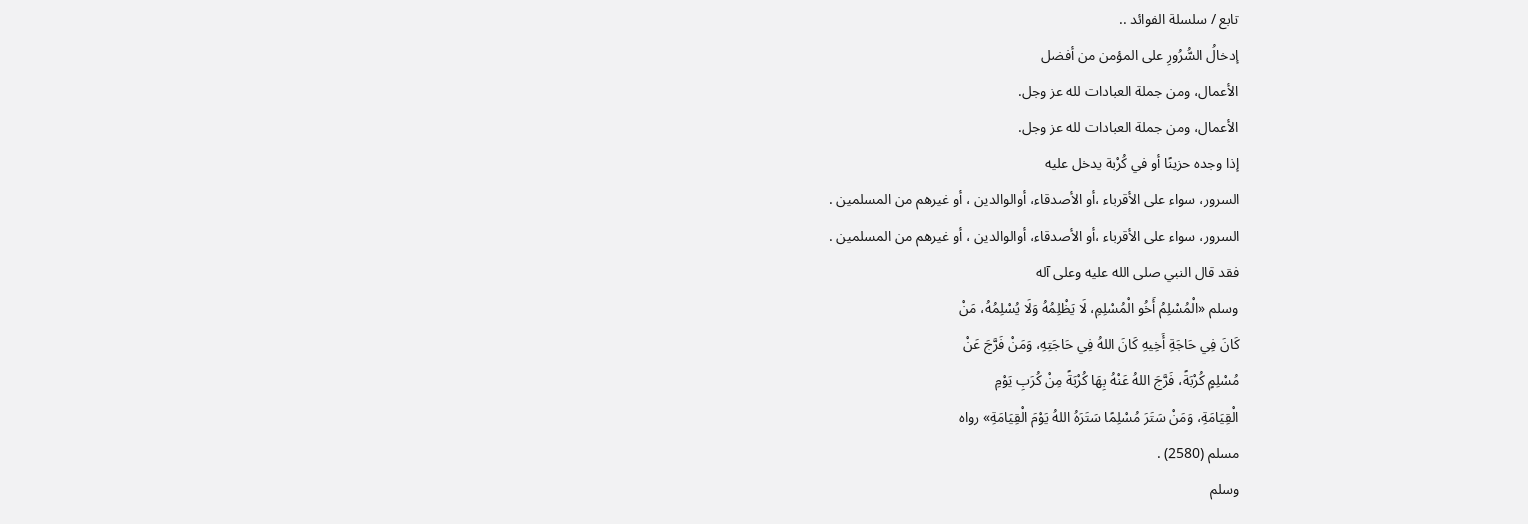تابع / سلسلة الفوائد ..
إدخالُ السُّرُورِ على المؤمن من أفضل
الأعمال، ومن جملة العبادات لله عز وجل.
الأعمال، ومن جملة العبادات لله عز وجل.
إذا وجده حزينًا أو في كُرْبة يدخل عليه
السرور، سواء على الأقرباء ،أو الأصدقاء، أوالوالدين ، أو غيرهم من المسلمين .
السرور، سواء على الأقرباء ،أو الأصدقاء، أوالوالدين ، أو غيرهم من المسلمين .
فقد قال النبي صلى الله عليه وعلى آله
وسلم «الْمُسْلِمُ أَخُو الْمُسْلِمِ، لَا يَظْلِمُهُ وَلَا يُسْلِمُهُ، مَنْ
كَانَ فِي حَاجَةِ أَخِيهِ كَانَ اللهُ فِي حَاجَتِهِ، وَمَنْ فَرَّجَ عَنْ
مُسْلِمٍ كُرْبَةً، فَرَّجَ اللهُ عَنْهُ بِهَا كُرْبَةً مِنْ كُرَبِ يَوْمِ
الْقِيَامَةِ، وَمَنْ سَتَرَ مُسْلِمًا سَتَرَهُ اللهُ يَوْمَ الْقِيَامَةِ» رواه
مسلم (2580) .
وسلم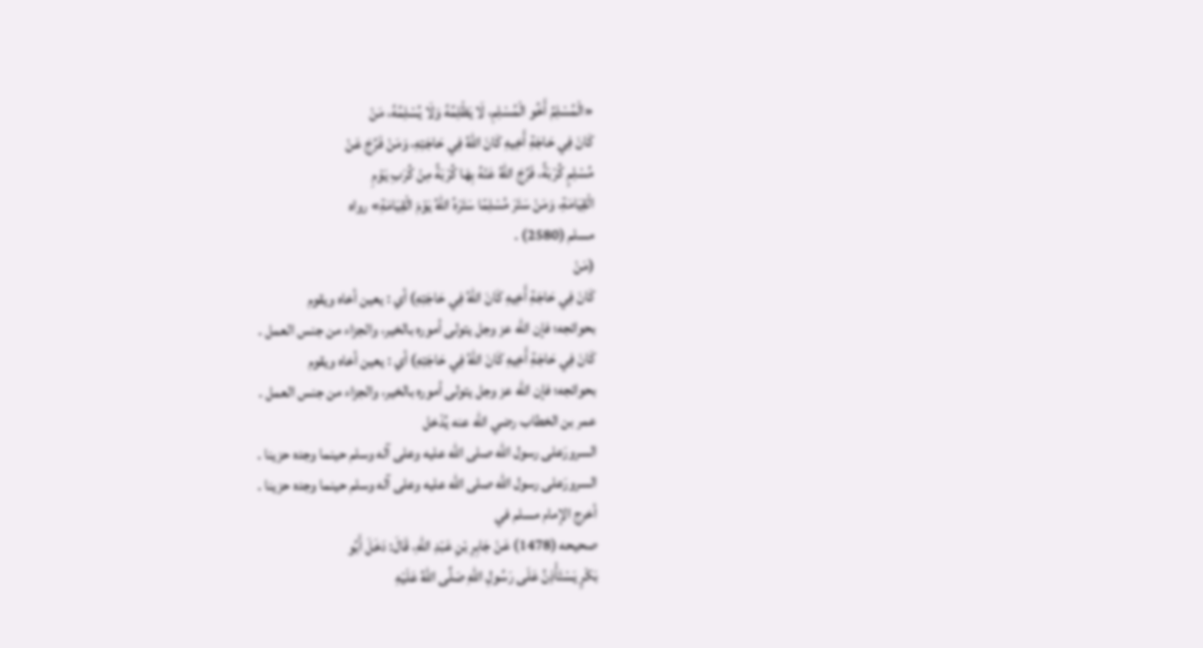«الْمُسْلِمُ أَخُو الْمُسْلِمِ، لَا يَظْلِمُهُ وَلَا يُسْلِمُهُ، مَنْ
كَانَ فِي حَاجَةِ أَخِيهِ كَانَ اللهُ فِي حَاجَتِهِ، وَمَنْ فَرَّجَ عَنْ
مُسْلِمٍ كُرْبَةً، فَرَّجَ اللهُ عَنْهُ بِهَا كُرْبَةً مِنْ كُرَبِ يَوْمِ
الْقِيَامَةِ، وَمَنْ سَتَرَ مُسْلِمًا سَتَرَهُ اللهُ يَوْمَ الْقِيَامَةِ» رواه
مسلم (2580) .
(مَنْ
كَانَ فِي حَاجَةِ أَخِيهِ كَانَ اللهُ فِي حَاجَتِهِ) أي : يعين أخاه ويقوم
بحوائجه؛ فإن الله عز وجل يتولى أموره بالخير، والجزاء من جنس العمل .
كَانَ فِي حَاجَةِ أَخِيهِ كَانَ اللهُ فِي حَاجَتِهِ) أي : يعين أخاه ويقوم
بحوائجه؛ فإن الله عز وجل يتولى أموره بالخير، والجزاء من جنس العمل .
عمر بن الخطاب رضي الله عنه يُدْخل
السرورَعلى رسول الله صلى الله عليه وعلى آله وسلم حينما وجده حزينا .
السرورَعلى رسول الله صلى الله عليه وعلى آله وسلم حينما وجده حزينا .
أخرج الإمام مسلم في
صحيحه (1478) عَنْ جَابِرِ بْنِ عَبْدِ اللهِ، قَالَ: دَخَلَ أَبُو
بَكْرٍ يَسْتَأْذِنُ عَلَى رَسُولِ اللهِ صَلَّى اللهُ عَلَيْهِ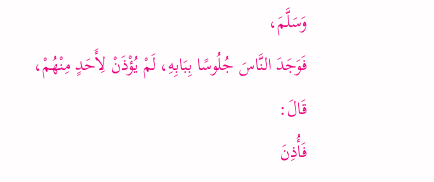وَسَلَّمَ،
فَوَجَدَ النَّاسَ جُلُوسًا بِبَابِهِ، لَمْ يُؤْذَنْ لِأَحَدٍ مِنْهُمْ، قَالَ:
فَأُذِنَ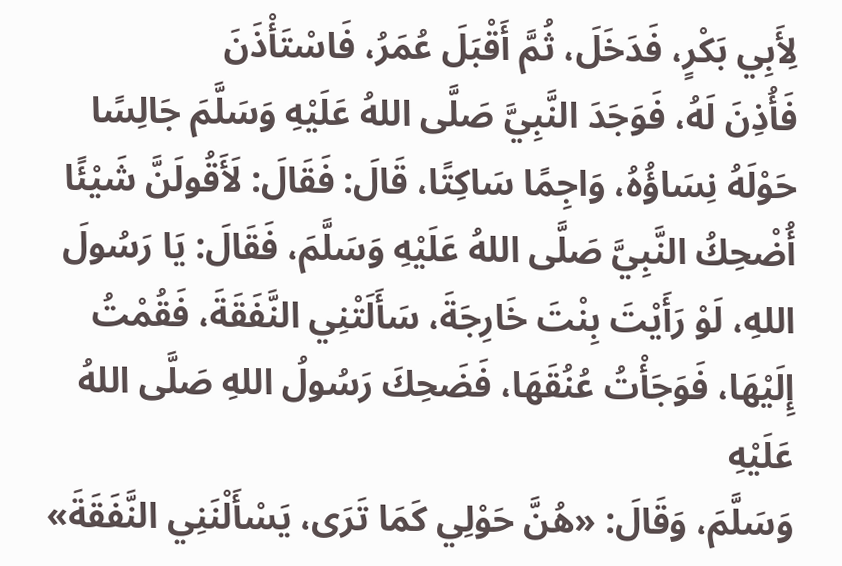لِأَبِي بَكْرٍ، فَدَخَلَ، ثُمَّ أَقْبَلَ عُمَرُ، فَاسْتَأْذَنَ
فَأُذِنَ لَهُ، فَوَجَدَ النَّبِيَّ صَلَّى اللهُ عَلَيْهِ وَسَلَّمَ جَالِسًا
حَوْلَهُ نِسَاؤُهُ، وَاجِمًا سَاكِتًا، قَالَ: فَقَالَ: لَأَقُولَنَّ شَيْئًا
أُضْحِكُ النَّبِيَّ صَلَّى اللهُ عَلَيْهِ وَسَلَّمَ، فَقَالَ: يَا رَسُولَ
اللهِ، لَوْ رَأَيْتَ بِنْتَ خَارِجَةَ، سَأَلَتْنِي النَّفَقَةَ، فَقُمْتُ
إِلَيْهَا، فَوَجَأْتُ عُنُقَهَا، فَضَحِكَ رَسُولُ اللهِ صَلَّى اللهُ عَلَيْهِ
وَسَلَّمَ، وَقَالَ: «هُنَّ حَوْلِي كَمَا تَرَى، يَسْأَلْنَنِي النَّفَقَةَ»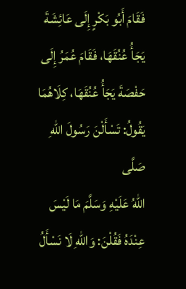فَقَامَ أَبُو بَكْرٍ إِلَى عَائِشَةَ يَجَأُ عُنُقَهَا، فَقَامَ عُمَرُ إِلَى
حَفْصَةَ يَجَأُ عُنُقَهَا، كِلَاهُمَا يَقُولُ: تَسْأَلْنَ رَسُولَ اللهِ صَلَّى
اللهُ عَلَيْهِ وَسَلَّمَ مَا لَيْسَ عِنْدَهُ فَقُلْنَ: وَاللهِ لَا نَسْأَلُ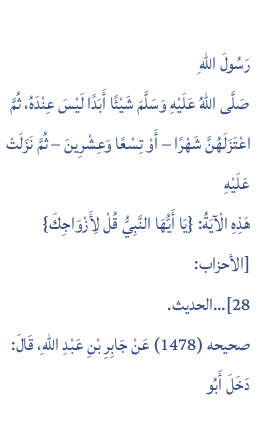رَسُولَ اللهِ
صَلَّى اللهُ عَلَيْهِ وَسَلَّمَ شَيْئًا أَبَدًا لَيْسَ عِنْدَهُ، ثُمَّ
اعْتَزَلَهُنَّ شَهْرًا – أَوْ تِسْعًا وَعِشْرِينَ – ثُمَّ نَزَلَتْ عَلَيْهِ
هَذِهِ الْآيَةُ: {يَا أَيُّهَا النَّبِيُّ قُلْ لِأَزْوَاجِكَ} [الأحزاب:
28]…الحديث.
صحيحه (1478) عَنْ جَابِرِ بْنِ عَبْدِ اللهِ، قَالَ: دَخَلَ أَبُو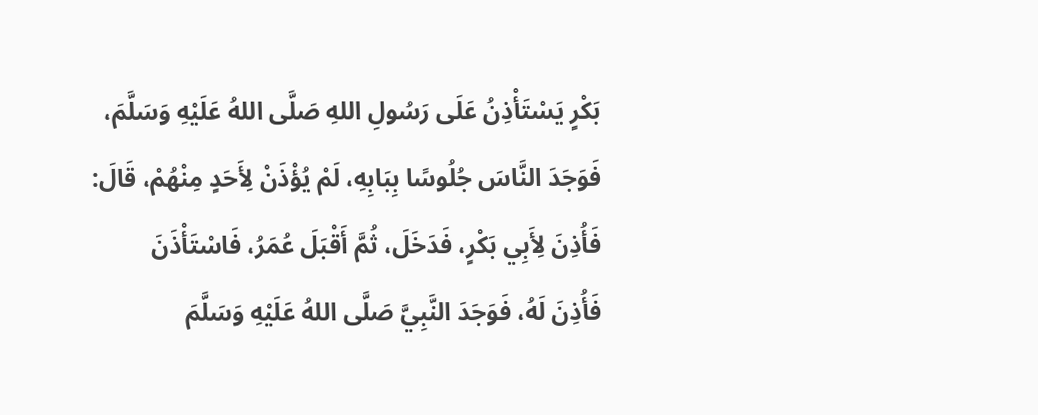بَكْرٍ يَسْتَأْذِنُ عَلَى رَسُولِ اللهِ صَلَّى اللهُ عَلَيْهِ وَسَلَّمَ،
فَوَجَدَ النَّاسَ جُلُوسًا بِبَابِهِ، لَمْ يُؤْذَنْ لِأَحَدٍ مِنْهُمْ، قَالَ:
فَأُذِنَ لِأَبِي بَكْرٍ، فَدَخَلَ، ثُمَّ أَقْبَلَ عُمَرُ، فَاسْتَأْذَنَ
فَأُذِنَ لَهُ، فَوَجَدَ النَّبِيَّ صَلَّى اللهُ عَلَيْهِ وَسَلَّمَ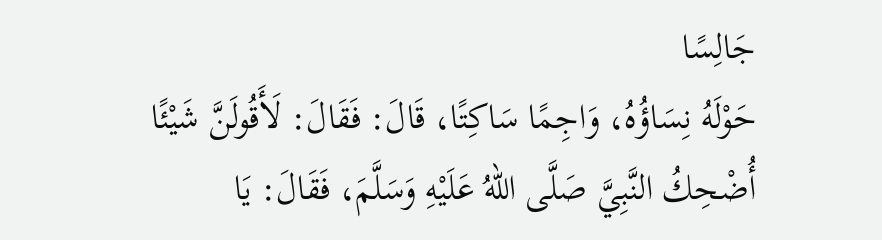جَالِسًا
حَوْلَهُ نِسَاؤُهُ، وَاجِمًا سَاكِتًا، قَالَ: فَقَالَ: لَأَقُولَنَّ شَيْئًا
أُضْحِكُ النَّبِيَّ صَلَّى اللهُ عَلَيْهِ وَسَلَّمَ، فَقَالَ: يَا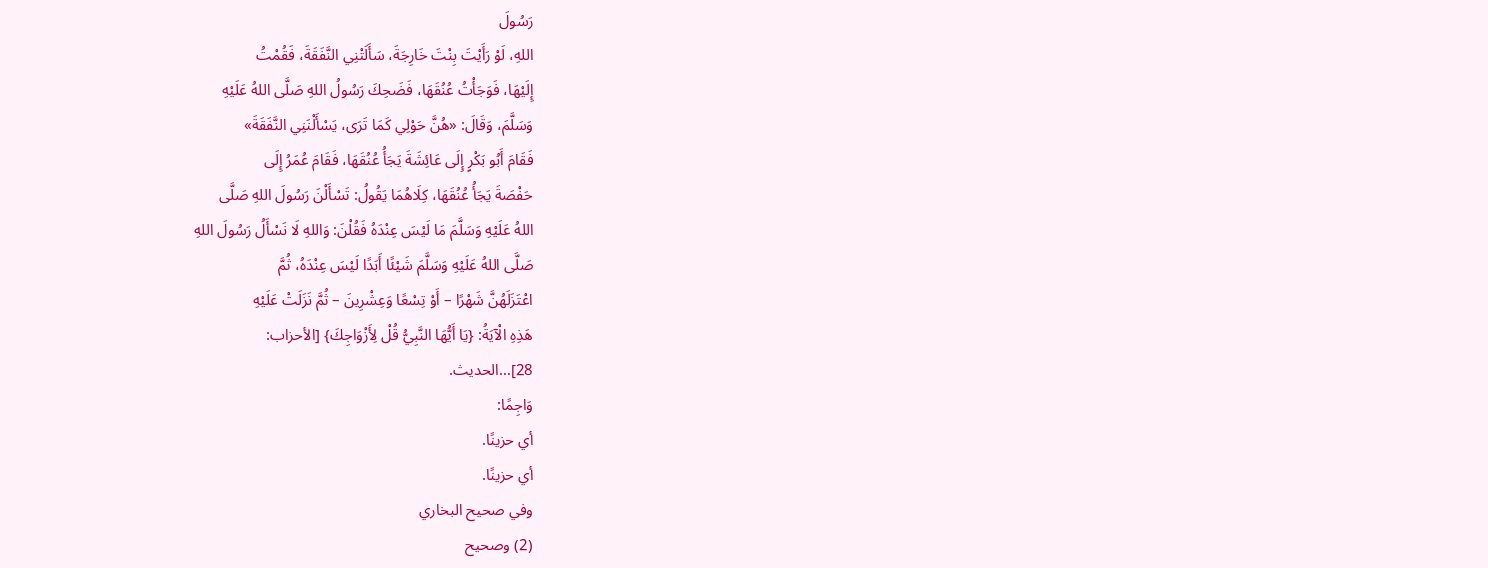رَسُولَ
اللهِ، لَوْ رَأَيْتَ بِنْتَ خَارِجَةَ، سَأَلَتْنِي النَّفَقَةَ، فَقُمْتُ
إِلَيْهَا، فَوَجَأْتُ عُنُقَهَا، فَضَحِكَ رَسُولُ اللهِ صَلَّى اللهُ عَلَيْهِ
وَسَلَّمَ، وَقَالَ: «هُنَّ حَوْلِي كَمَا تَرَى، يَسْأَلْنَنِي النَّفَقَةَ»
فَقَامَ أَبُو بَكْرٍ إِلَى عَائِشَةَ يَجَأُ عُنُقَهَا، فَقَامَ عُمَرُ إِلَى
حَفْصَةَ يَجَأُ عُنُقَهَا، كِلَاهُمَا يَقُولُ: تَسْأَلْنَ رَسُولَ اللهِ صَلَّى
اللهُ عَلَيْهِ وَسَلَّمَ مَا لَيْسَ عِنْدَهُ فَقُلْنَ: وَاللهِ لَا نَسْأَلُ رَسُولَ اللهِ
صَلَّى اللهُ عَلَيْهِ وَسَلَّمَ شَيْئًا أَبَدًا لَيْسَ عِنْدَهُ، ثُمَّ
اعْتَزَلَهُنَّ شَهْرًا – أَوْ تِسْعًا وَعِشْرِينَ – ثُمَّ نَزَلَتْ عَلَيْهِ
هَذِهِ الْآيَةُ: {يَا أَيُّهَا النَّبِيُّ قُلْ لِأَزْوَاجِكَ} [الأحزاب:
28]…الحديث.
وَاجِمًا:
أي حزينًا.
أي حزينًا.
وفي صحيح البخاري
(2) وصحيح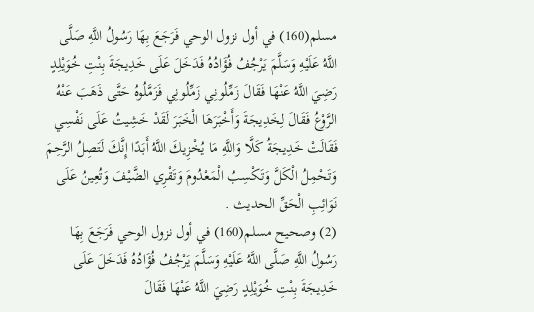مسلم(160) في أول نزول الوحي فَرَجَعَ بِهَا رَسُولُ اللَّهِ صَلَّى اللَّهُ عَلَيْهِ وَسَلَّمَ يَرْجُفُ فُؤَادُهُ فَدَخَلَ عَلَى خَدِيجَةَ بِنْتِ خُوَيْلِدٍ رَضِيَ اللَّهُ عَنْهَا فَقَالَ زَمِّلُونِي زَمِّلُونِي فَزَمَّلُوهُ حَتَّى ذَهَبَ عَنْهُ الرَّوْعُ فَقَالَ لِخَدِيجَةَ وَأَخْبَرَهَا الْخَبَرَ لَقَدْ خَشِيتُ عَلَى نَفْسِي فَقَالَتْ خَدِيجَةُ كَلَّا وَاللَّهِ مَا يُخْزِيكَ اللَّهُ أَبَدًا إِنَّكَ لَتَصِلُ الرَّحِمَ وَتَحْمِلُ الْكَلَّ وَتَكْسِبُ الْمَعْدُومَ وَتَقْرِي الضَّيْفَ وَتُعِينُ عَلَى نَوَائِبِ الْحَقِّ الحديث .
(2) وصحيح مسلم(160) في أول نزول الوحي فَرَجَعَ بِهَا رَسُولُ اللَّهِ صَلَّى اللَّهُ عَلَيْهِ وَسَلَّمَ يَرْجُفُ فُؤَادُهُ فَدَخَلَ عَلَى خَدِيجَةَ بِنْتِ خُوَيْلِدٍ رَضِيَ اللَّهُ عَنْهَا فَقَالَ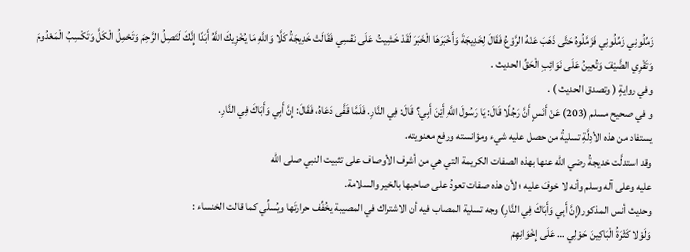زَمِّلُونِي زَمِّلُونِي فَزَمَّلُوهُ حَتَّى ذَهَبَ عَنْهُ الرَّوْعُ فَقَالَ لِخَدِيجَةَ وَأَخْبَرَهَا الْخَبَرَ لَقَدْ خَشِيتُ عَلَى نَفْسِي فَقَالَتْ خَدِيجَةُ كَلَّا وَاللَّهِ مَا يُخْزِيكَ اللَّهُ أَبَدًا إِنَّكَ لَتَصِلُ الرَّحِمَ وَتَحْمِلُ الْكَلَّ وَتَكْسِبُ الْمَعْدُومَ وَتَقْرِي الضَّيْفَ وَتُعِينُ عَلَى نَوَائِبِ الْحَقِّ الحديث .
وفي روايةٍ ( وتصدق الحديث ) .
و في صحيح مسلم (203) عَنْ أَنَسٍ أَنَّ رَجُلًا قَالَ: يَا رَسُولَ اللَّهِ أَيْنَ أَبِي؟ قَالَ: فِي النَّارِ. فَلَمَّا قَفَّى دَعَاهُ، فَقَالَ: إِنَّ أَبِي وَأَبَاكَ فِي النَّارِ.
يستفاد من هذه الأدِلَّةِ تسليةُ من حصل عليه شيء ومؤانسته ورفع معنويته.
وقد استدلَّت خديجةُ رضي الله عنها بهذه الصفات الكريمة التي هي من أشرف الأوصاف على تثبيت النبي صلى الله
عليه وعلى آله وسلم وأنه لا خوفَ عليه ؛ لأن هذه صفات تعودُ على صاحبها بالخير والسلامة.
وحديث أنس المذكور(إِنَّ أَبِي وَأَبَاكَ فِي النَّارِ) وجه تسلية المصاب فيه أن الاشتراك في المصيبة يخُفِّف حرارتَها ويُسلِّي كما قالت الخنساء :
وَلَوْلا كَثْرَةُ الْبَاكِينَ حَوْلِي … عَلَى إِخْوَانِهِمْ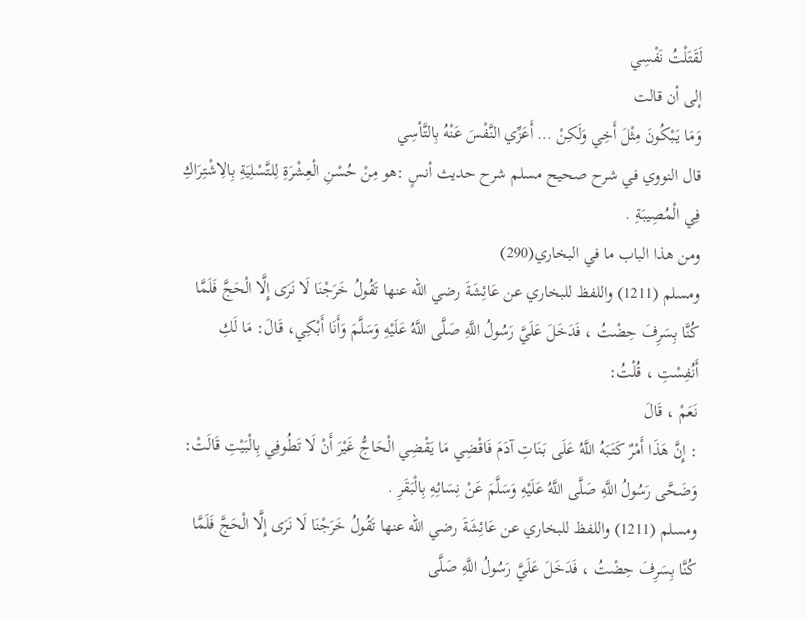لَقَتَلْتُ نَفْسِي
إلى أن قالت
وَمَا يَبْكُونَ مِثْلَ أَخِي وَلَكِنْ … أَعَزِّي النَّفْسَ عَنْهُ بِالتَّأسِي
قال النووي في شرح صحيح مسلم شرح حديث أنسٍ :هو مِنْ حُسْنِ الْعِشْرَةِ لِلتَّسْلِيَةِ بِالِاشْتِرَاكِ فِي الْمُصِيبَةِ .
ومن هذا الباب ما في البخاري(290)
ومسلم (1211) واللفظ للبخاري عن عَائِشَةَ رضي الله عنها تَقُولُ خَرَجْنَا لَا نَرَى إِلَّا الْحَجَّ فَلَمَّا كُنَّا بِسَرِفَ حِضْتُ ، فَدَخَلَ عَلَيَّ رَسُولُ اللَّهِ صَلَّى اللَّهُ عَلَيْهِ وَسَلَّمَ وَأَنَا أَبْكِي، قَالَ: مَا لَكِ أَنُفِسْتِ ، قُلْتُ:
نَعَمْ ، قَالَ
: إِنَّ هَذَا أَمْرٌ كَتَبَهُ اللَّهُ عَلَى بَنَاتِ آدَمَ فَاقْضِي مَا يَقْضِي الْحَاجُّ غَيْرَ أَنْ لَا تَطُوفِي بِالْبَيْتِ قَالَتْ:
وَضَحَّى رَسُولُ اللَّهِ صَلَّى اللَّهُ عَلَيْهِ وَسَلَّمَ عَنْ نِسَائِهِ بِالْبَقَرِ .
ومسلم (1211) واللفظ للبخاري عن عَائِشَةَ رضي الله عنها تَقُولُ خَرَجْنَا لَا نَرَى إِلَّا الْحَجَّ فَلَمَّا كُنَّا بِسَرِفَ حِضْتُ ، فَدَخَلَ عَلَيَّ رَسُولُ اللَّهِ صَلَّى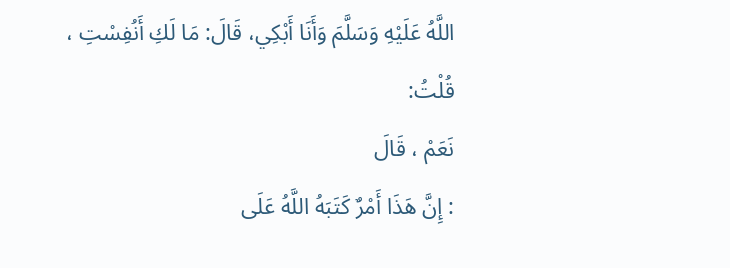اللَّهُ عَلَيْهِ وَسَلَّمَ وَأَنَا أَبْكِي، قَالَ: مَا لَكِ أَنُفِسْتِ ، قُلْتُ:
نَعَمْ ، قَالَ
: إِنَّ هَذَا أَمْرٌ كَتَبَهُ اللَّهُ عَلَى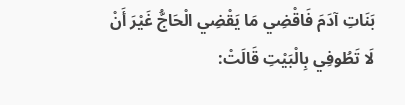بَنَاتِ آدَمَ فَاقْضِي مَا يَقْضِي الْحَاجُّ غَيْرَ أَنْ لَا تَطُوفِي بِالْبَيْتِ قَالَتْ: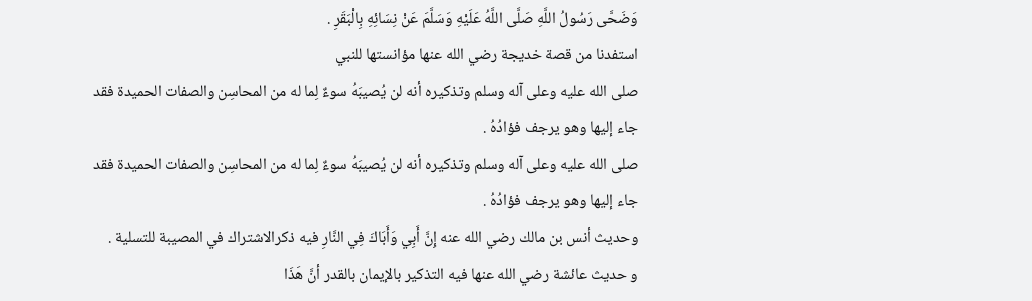وَضَحَّى رَسُولُ اللَّهِ صَلَّى اللَّهُ عَلَيْهِ وَسَلَّمَ عَنْ نِسَائِهِ بِالْبَقَرِ .
استفدنا من قصة خديجة رضي الله عنها مؤانستها للنبي
صلى الله عليه وعلى آله وسلم وتذكيره أنه لن يُصيبَهُ سوءٌ لِما له من المحاسِن والصفات الحميدة فقد جاء إليها وهو يرجف فؤادُهُ .
صلى الله عليه وعلى آله وسلم وتذكيره أنه لن يُصيبَهُ سوءٌ لِما له من المحاسِن والصفات الحميدة فقد جاء إليها وهو يرجف فؤادُهُ .
وحديث أنس بن مالك رضي الله عنه إِنَّ أَبِي وَأَبَاكَ فِي النَّارِ فيه ذكرالاشتراك في المصيبة للتسلية .
و حديث عائشة رضي الله عنها فيه التذكير بالإيمان بالقدر أنَّ هَذَا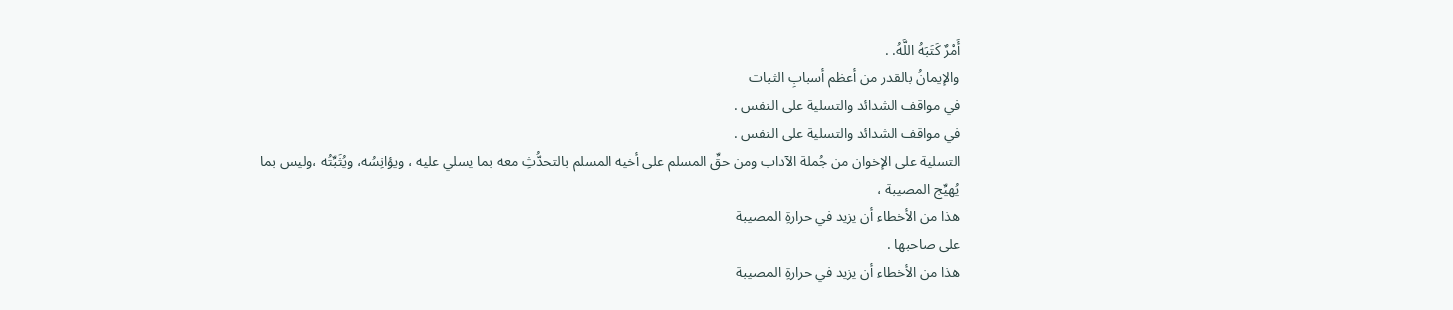أَمْرٌ كَتَبَهُ اللَّهُ. .
والإيمانُ بالقدر من أعظم أسبابِ الثبات
في مواقف الشدائد والتسلية على النفس .
في مواقف الشدائد والتسلية على النفس .
التسلية على الإخوان من جُملة الآداب ومن حقِّ المسلم على أخيه المسلم بالتحدُّثِ معه بما يسلي عليه ، ويؤانِسُه، ويُثَبِّتُه ،وليس بما
يُهيِّج المصيبة ،
هذا من الأخطاء أن يزيد في حرارةِ المصيبة
على صاحبها .
هذا من الأخطاء أن يزيد في حرارةِ المصيبة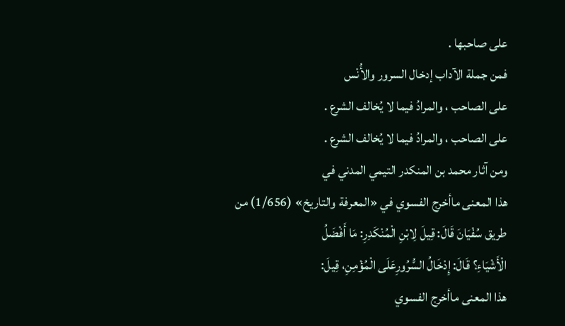على صاحبها .
فمن جملة الآداب إدخال السرور والأُنْس
على الصاحب ، والمرادُ فيما لا يُخالف الشرع .
على الصاحب ، والمرادُ فيما لا يُخالف الشرع .
ومن آثار محمد بن المنكدر التيمي المدني في
هذا المعنى ماأخرج الفسوي في «المعرفة والتاريخ» (1/656) من
طريق سُفْيَانَ قَالَ: قِيلَ لِابْنِ الْمُنْكَدِرِ: مَا أَفْضَلُ
الْأَشْيَاءِ؟ قَالَ: إِدْخَالُ السُّرُورِعَلَى الْمُؤْمِنِ، قِيلَ:
هذا المعنى ماأخرج الفسوي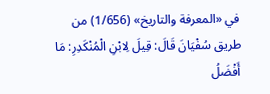في «المعرفة والتاريخ» (1/656) من
طريق سُفْيَانَ قَالَ: قِيلَ لِابْنِ الْمُنْكَدِرِ: مَا أَفْضَلُ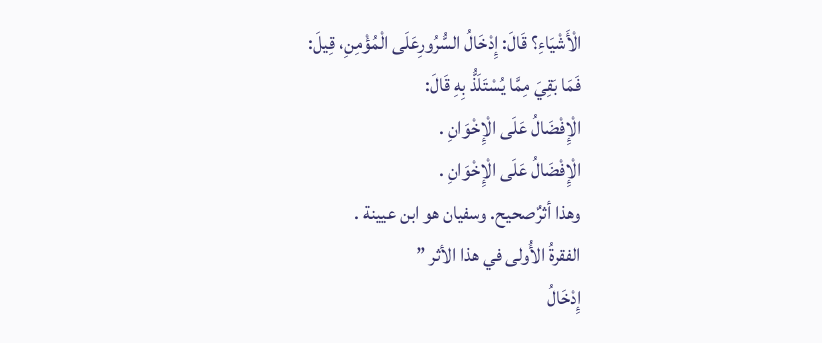الْأَشْيَاءِ؟ قَالَ: إِدْخَالُ السُّرُورِعَلَى الْمُؤْمِنِ، قِيلَ:
فَمَا بَقِيَ مِمَّا يُسْتَلَذُّ بِهِ قَالَ:
الْإِفْضَالُ عَلَى الْإِخْوَانِ .
الْإِفْضَالُ عَلَى الْإِخْوَانِ .
وهذا أثرٌصحيح. وسفيان هو ابن عيينة .
الفقرةُ الأُولى في هذا الأثر ”
إِدْخَالُ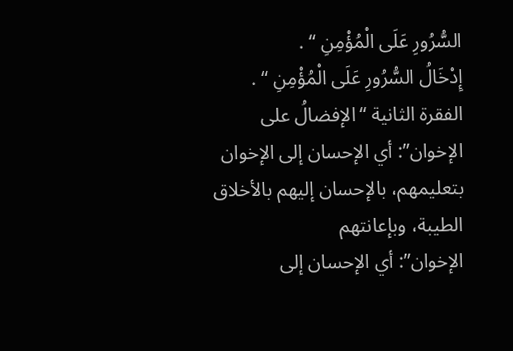السُّرُورِ عَلَى الْمُؤْمِنِ “ .
إِدْخَالُ السُّرُورِ عَلَى الْمُؤْمِنِ “ .
الفقرة الثانية “الإفضالُ على
الإخوان”: أي الإحسان إلى الإخوان بتعليمهم، بالإحسان إليهم بالأخلاق
الطيبة، وبإعانتهم
الإخوان”: أي الإحسان إلى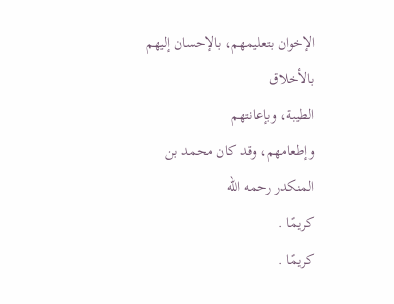الإخوان بتعليمهم، بالإحسان إليهم بالأخلاق
الطيبة، وبإعانتهم
وإطعامهم، وقد كان محمد بن المنكدر رحمه الله
كريمًا .
كريمًا .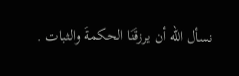نسأل الله أن يرزقَنَا الحكمةَ والثبات .